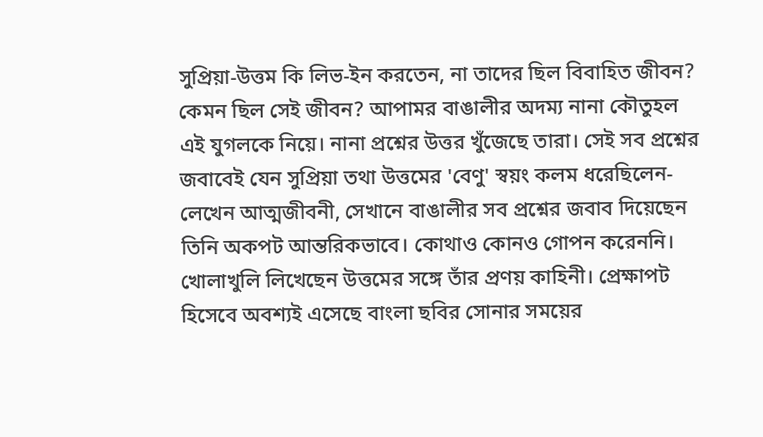সুপ্রিয়া-উত্তম কি লিভ-ইন করতেন, না তাদের ছিল বিবাহিত জীবন? কেমন ছিল সেই জীবন? আপামর বাঙালীর অদম্য নানা কৌতুহল এই যুগলকে নিয়ে। নানা প্রশ্নের উত্তর খুঁজেছে তারা। সেই সব প্রশ্নের জবাবেই যেন সুপ্রিয়া তথা উত্তমের 'বেণু' স্বয়ং কলম ধরেছিলেন- লেখেন আত্মজীবনী, সেখানে বাঙালীর সব প্রশ্নের জবাব দিয়েছেন তিনি অকপট আন্তরিকভাবে। কোথাও কোনও গোপন করেননি। খোলাখুলি লিখেছেন উত্তমের সঙ্গে তাঁর প্রণয় কাহিনী। প্রেক্ষাপট হিসেবে অবশ্যই এসেছে বাংলা ছবির সোনার সময়ের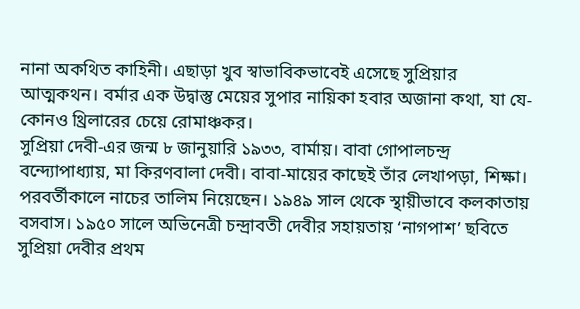নানা অকথিত কাহিনী। এছাড়া খুব স্বাভাবিকভাবেই এসেছে সুপ্রিয়ার আত্মকথন। বর্মার এক উদ্বাস্তু মেয়ের সুপার নায়িকা হবার অজানা কথা, যা যে-কোনও থ্রিলারের চেয়ে রোমাঞ্চকর।
সুপ্রিয়া দেবী-এর জন্ম ৮ জানুয়ারি ১৯৩৩, বার্মায়। বাবা গোপালচন্দ্র বন্দ্যোপাধ্যায়, মা কিরণবালা দেবী। বাবা-মায়ের কাছেই তাঁর লেখাপড়া, শিক্ষা। পরবর্তীকালে নাচের তালিম নিয়েছেন। ১৯৪৯ সাল থেকে স্থায়ীভাবে কলকাতায় বসবাস। ১৯৫০ সালে অভিনেত্রী চন্দ্রাবতী দেবীর সহায়তায় ‘নাগপাশ’ ছবিতে সুপ্রিয়া দেবীর প্রথম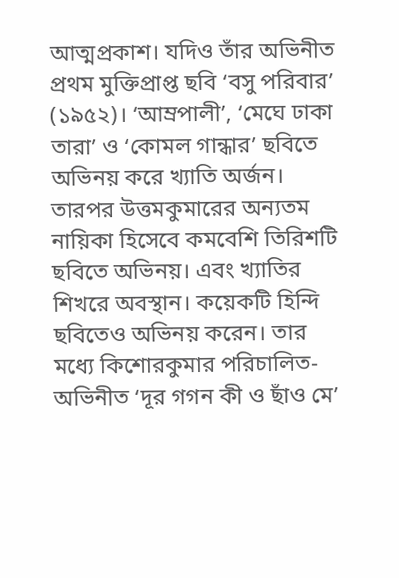আত্মপ্রকাশ। যদিও তাঁর অভিনীত প্রথম মুক্তিপ্রাপ্ত ছবি ‘বসু পরিবার’ (১৯৫২)। ‘আম্রপালী’, ‘মেঘে ঢাকা তারা’ ও ‘কোমল গান্ধার’ ছবিতে অভিনয় করে খ্যাতি অর্জন। তারপর উত্তমকুমারের অন্যতম নায়িকা হিসেবে কমবেশি তিরিশটি ছবিতে অভিনয়। এবং খ্যাতির শিখরে অবস্থান। কয়েকটি হিন্দি ছবিতেও অভিনয় করেন। তার মধ্যে কিশোরকুমার পরিচালিত-অভিনীত ‘দূর গগন কী ও ছাঁও মে’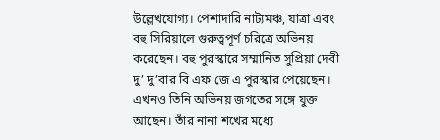উল্লেখযোগ্য। পেশাদারি নাট্যমঞ্চ, যাত্রা এবং বহু সিরিয়ালে গুরুত্বপূর্ণ চরিত্রে অভিনয় করেছেন। বহু পুরস্কারে সম্মানিত সুপ্রিয়া দেবী দু’ দু’বার বি এফ জে এ পুরস্কার পেয়েছেন। এখনও তিনি অভিনয় জগতের সঙ্গে যুক্ত আছেন। তাঁর নানা শখের মধ্যে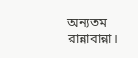অন্যতম রান্নাবান্না।